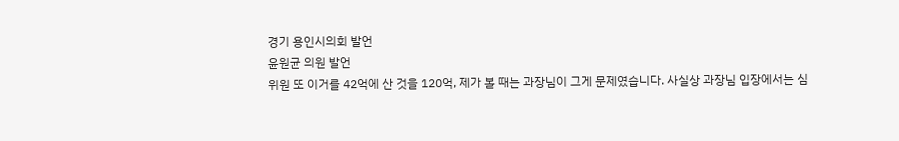경기 용인시의회 발언
윤원균 의원 발언
위원 또 이거를 42억에 산 것을 120억, 제가 볼 때는 과장님이 그게 문제였습니다. 사실상 과장님 입장에서는 심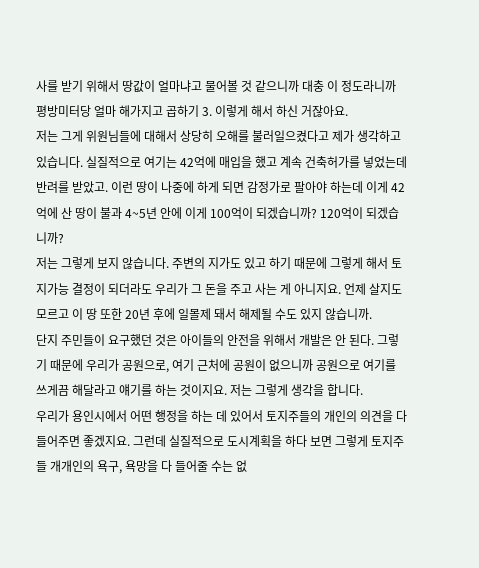사를 받기 위해서 땅값이 얼마냐고 물어볼 것 같으니까 대충 이 정도라니까 평방미터당 얼마 해가지고 곱하기 3. 이렇게 해서 하신 거잖아요.
저는 그게 위원님들에 대해서 상당히 오해를 불러일으켰다고 제가 생각하고 있습니다. 실질적으로 여기는 42억에 매입을 했고 계속 건축허가를 넣었는데 반려를 받았고. 이런 땅이 나중에 하게 되면 감정가로 팔아야 하는데 이게 42억에 산 땅이 불과 4~5년 안에 이게 100억이 되겠습니까? 120억이 되겠습니까?
저는 그렇게 보지 않습니다. 주변의 지가도 있고 하기 때문에 그렇게 해서 토지가능 결정이 되더라도 우리가 그 돈을 주고 사는 게 아니지요. 언제 살지도 모르고 이 땅 또한 20년 후에 일몰제 돼서 해제될 수도 있지 않습니까.
단지 주민들이 요구했던 것은 아이들의 안전을 위해서 개발은 안 된다. 그렇기 때문에 우리가 공원으로, 여기 근처에 공원이 없으니까 공원으로 여기를 쓰게끔 해달라고 얘기를 하는 것이지요. 저는 그렇게 생각을 합니다.
우리가 용인시에서 어떤 행정을 하는 데 있어서 토지주들의 개인의 의견을 다 들어주면 좋겠지요. 그런데 실질적으로 도시계획을 하다 보면 그렇게 토지주들 개개인의 욕구, 욕망을 다 들어줄 수는 없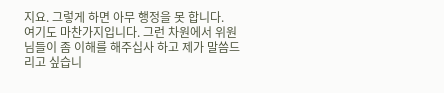지요. 그렇게 하면 아무 행정을 못 합니다.
여기도 마찬가지입니다. 그런 차원에서 위원님들이 좀 이해를 해주십사 하고 제가 말씀드리고 싶습니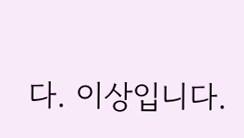다. 이상입니다.